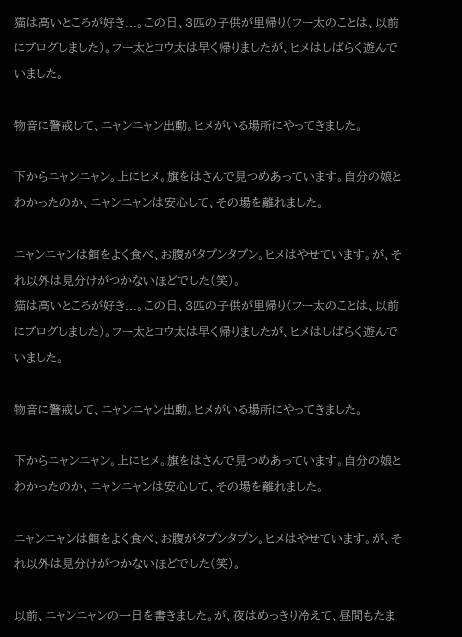猫は高いところが好き...。この日、3匹の子供が里帰り(フー太のことは、以前にブログしました)。フー太とコウ太は早く帰りましたが、ヒメはしばらく遊んでいました。

物音に警戒して、ニャンニャン出動。ヒメがいる場所にやってきました。

下からニャンニャン。上にヒメ。旗をはさんで見つめあっています。自分の娘とわかったのか、ニャンニャンは安心して、その場を離れました。

ニャンニャンは餌をよく食べ、お腹がタプンタプン。ヒメはやせています。が、それ以外は見分けがつかないほどでした(笑)。
猫は高いところが好き...。この日、3匹の子供が里帰り(フー太のことは、以前にブログしました)。フー太とコウ太は早く帰りましたが、ヒメはしばらく遊んでいました。

物音に警戒して、ニャンニャン出動。ヒメがいる場所にやってきました。

下からニャンニャン。上にヒメ。旗をはさんで見つめあっています。自分の娘とわかったのか、ニャンニャンは安心して、その場を離れました。

ニャンニャンは餌をよく食べ、お腹がタプンタプン。ヒメはやせています。が、それ以外は見分けがつかないほどでした(笑)。

以前、ニャンニャンの一日を書きました。が、夜はめっきり冷えて、昼間もたま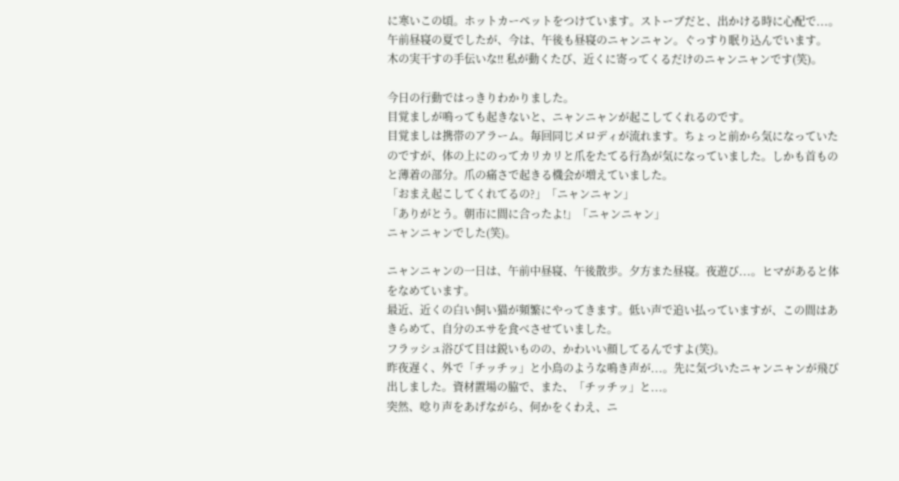に寒いこの頃。ホットカーペットをつけています。ストーブだと、出かける時に心配で...。
午前昼寝の夏でしたが、今は、午後も昼寝のニャンニャン。ぐっすり眠り込んでいます。
木の実干すの手伝いな!! 私が動くたび、近くに寄ってくるだけのニャンニャンです(笑)。

今日の行動ではっきりわかりました。
目覚ましが鳴っても起きないと、ニャンニャンが起こしてくれるのです。
目覚ましは携帯のアラーム。毎回同じメロディが流れます。ちょっと前から気になっていたのですが、体の上にのってカリカリと爪をたてる行為が気になっていました。しかも首ものと薄着の部分。爪の痛さで起きる機会が増えていました。
「おまえ起こしてくれてるの?」「ニャンニャン」
「ありがとう。朝市に間に合ったよ!」「ニャンニャン」
ニャンニャンでした(笑)。

ニャンニャンの一日は、午前中昼寝、午後散歩。夕方また昼寝。夜遊び...。ヒマがあると体をなめています。
最近、近くの白い飼い猫が頻繁にやってきます。低い声で追い払っていますが、この間はあきらめて、自分のエサを食べさせていました。
フラッシュ浴びて目は鋭いものの、かわいい顔してるんですよ(笑)。
昨夜遅く、外で「チッチッ」と小鳥のような鳴き声が...。先に気づいたニャンニャンが飛び出しました。資材置場の脇で、また、「チッチッ」と...。
突然、唸り声をあげながら、何かをくわえ、ニ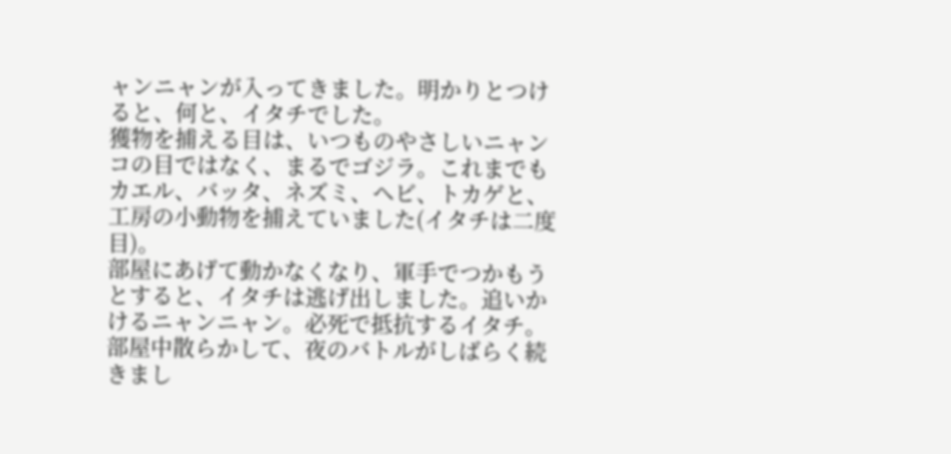ャンニャンが入ってきました。明かりとつけると、何と、イタチでした。
獲物を捕える目は、いつものやさしいニャンコの目ではなく、まるでゴジラ。これまでもカエル、バッタ、ネズミ、ヘビ、トカゲと、工房の小動物を捕えていました(イタチは二度目)。
部屋にあげて動かなくなり、軍手でつかもうとすると、イタチは逃げ出しました。追いかけるニャンニャン。必死で抵抗するイタチ。部屋中散らかして、夜のバトルがしばらく続きまし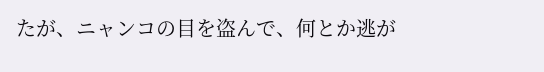たが、ニャンコの目を盗んで、何とか逃が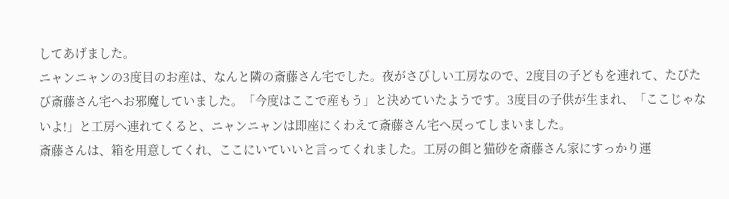してあげました。
ニャンニャンの3度目のお産は、なんと隣の斎藤さん宅でした。夜がさびしい工房なので、2度目の子どもを連れて、たびたび斎藤さん宅へお邪魔していました。「今度はここで産もう」と決めていたようです。3度目の子供が生まれ、「ここじゃないよ!」と工房へ連れてくると、ニャンニャンは即座にくわえて斎藤さん宅へ戻ってしまいました。
斎藤さんは、箱を用意してくれ、ここにいていいと言ってくれました。工房の餌と猫砂を斎藤さん家にすっかり運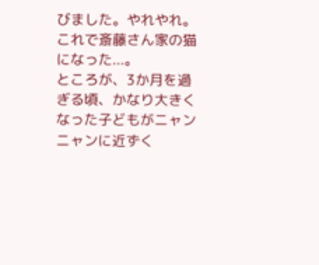びました。やれやれ。これで斎藤さん家の猫になった...。
ところが、3か月を過ぎる頃、かなり大きくなった子どもがニャンニャンに近ずく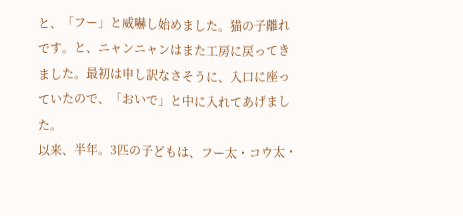と、「フー」と威嚇し始めました。猫の子離れです。と、ニャンニャンはまた工房に戻ってきました。最初は申し訳なさそうに、入口に座っていたので、「おいで」と中に入れてあげました。
以来、半年。3匹の子どもは、フー太・コウ太・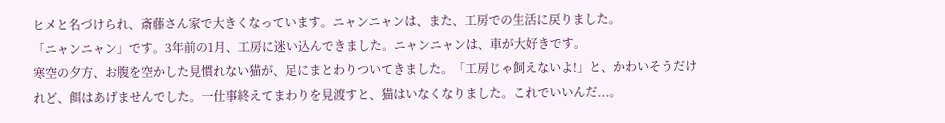ヒメと名づけられ、斎藤さん家で大きくなっています。ニャンニャンは、また、工房での生活に戻りました。
「ニャンニャン」です。3年前の1月、工房に迷い込んできました。ニャンニャンは、車が大好きです。
寒空の夕方、お腹を空かした見慣れない猫が、足にまとわりついてきました。「工房じゃ飼えないよ!」と、かわいそうだけれど、餌はあげませんでした。一仕事終えてまわりを見渡すと、猫はいなくなりました。これでいいんだ...。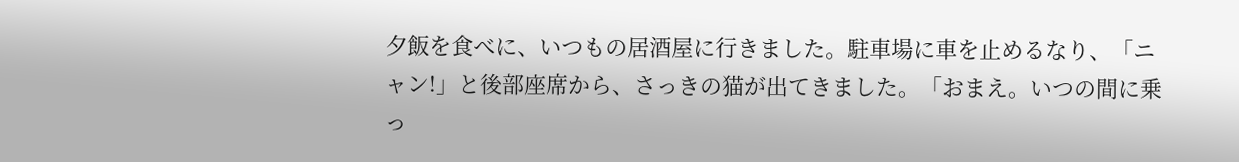夕飯を食べに、いつもの居酒屋に行きました。駐車場に車を止めるなり、「ニャン!」と後部座席から、さっきの猫が出てきました。「おまえ。いつの間に乗っ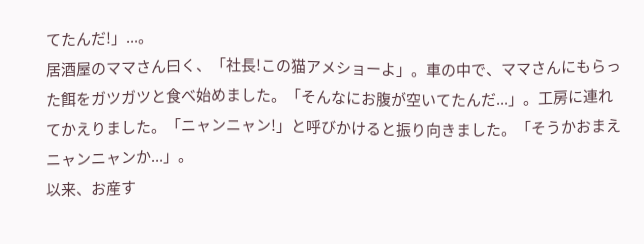てたんだ!」...。
居酒屋のママさん曰く、「社長!この猫アメショーよ」。車の中で、ママさんにもらった餌をガツガツと食べ始めました。「そんなにお腹が空いてたんだ...」。工房に連れてかえりました。「ニャンニャン!」と呼びかけると振り向きました。「そうかおまえニャンニャンか...」。
以来、お産す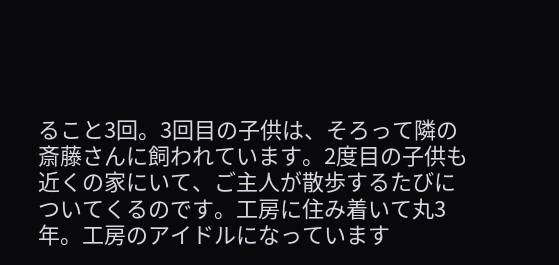ること3回。3回目の子供は、そろって隣の斎藤さんに飼われています。2度目の子供も近くの家にいて、ご主人が散歩するたびについてくるのです。工房に住み着いて丸3年。工房のアイドルになっています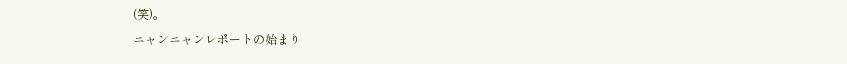(笑)。
ニャンニャンレポートの始まり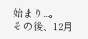始まり...。
その後、12月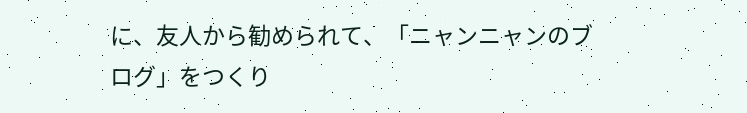に、友人から勧められて、「ニャンニャンのブログ」をつくり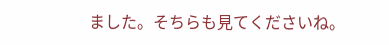ました。そちらも見てくださいね。